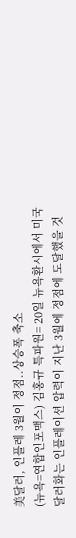美달러, 인플레 3월이 정점..상승폭 축소
(뉴욕=연합인포맥스) 김홍규 특파원= 20일 뉴욕환시에서 미국 달러화는 인플레이션 압력이 지난 3월에 정점에 도달했을 것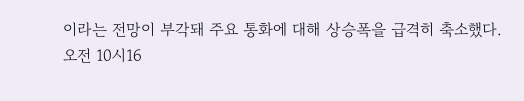이라는 전망이 부각돼 주요 통화에 대해 상승폭을 급격히 축소했다.
오전 10시16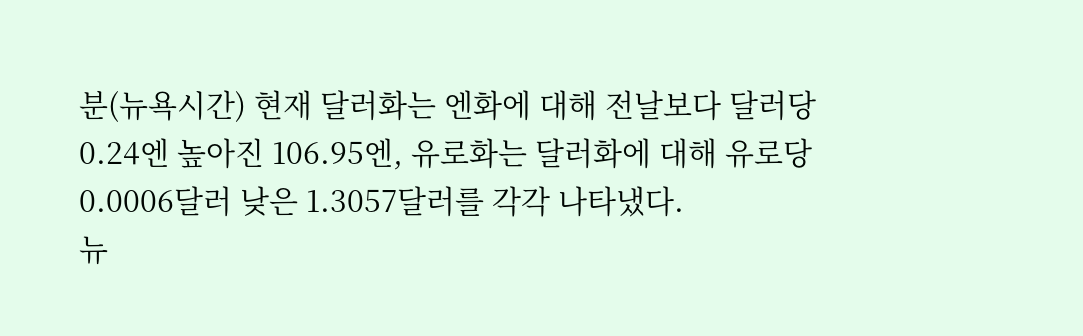분(뉴욕시간) 현재 달러화는 엔화에 대해 전날보다 달러당 0.24엔 높아진 106.95엔, 유로화는 달러화에 대해 유로당 0.0006달러 낮은 1.3057달러를 각각 나타냈다.
뉴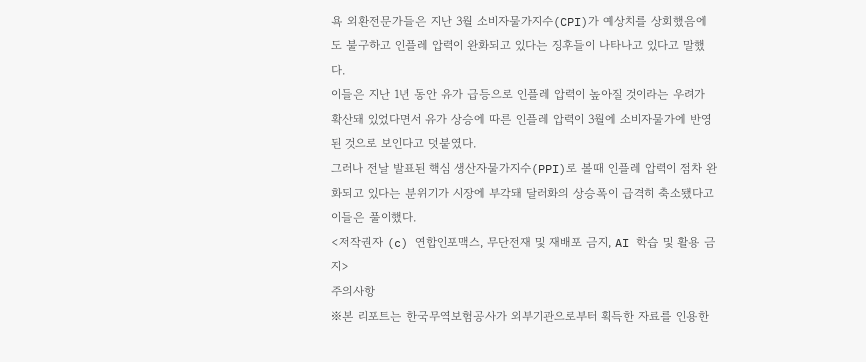욕 외환전문가들은 지난 3월 소비자물가지수(CPI)가 예상치를 상회했음에도 불구하고 인플레 압력이 완화되고 있다는 징후들이 나타나고 있다고 말했다.
이들은 지난 1년 동안 유가 급등으로 인플레 압력이 높아질 것이라는 우려가 확산돼 있었다면서 유가 상승에 따른 인플레 압력이 3월에 소비자물가에 반영된 것으로 보인다고 덧붙였다.
그러나 전날 발표된 핵심 생산자물가지수(PPI)로 볼때 인플레 압력이 점차 완화되고 있다는 분위기가 시장에 부각돼 달러화의 상승폭이 급격히 축소됐다고 이들은 풀이했다.
<저작권자 (c) 연합인포맥스, 무단전재 및 재배포 금지, AI 학습 및 활용 금지>
주의사항
※본 리포트는 한국무역보험공사가 외부기관으로부터 획득한 자료를 인용한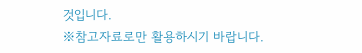것입니다.
※참고자료로만 활용하시기 바랍니다.